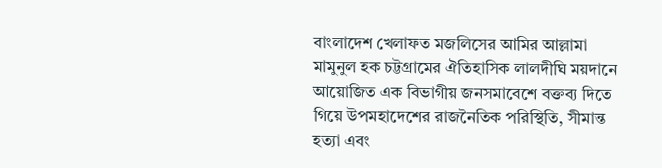বাংলাদেশ খেলাফত মজলিসের আমির আল্লামা মামুনুল হক চট্টগ্রামের ঐতিহাসিক লালদীঘি ময়দানে আয়োজিত এক বিভাগীয় জনসমাবেশে বক্তব্য দিতে গিয়ে উপমহাদেশের রাজনৈতিক পরিস্থিতি, সীমান্ত হত্যা এবং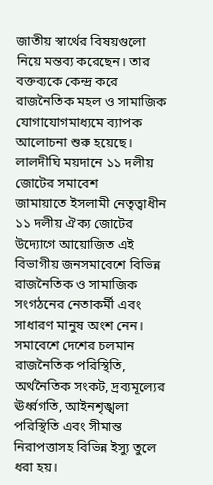জাতীয় স্বার্থের বিষয়গুলো নিয়ে মন্তব্য করেছেন। তার বক্তব্যকে কেন্দ্র করে রাজনৈতিক মহল ও সামাজিক যোগাযোগমাধ্যমে ব্যাপক আলোচনা শুরু হয়েছে।
লালদীঘি ময়দানে ১১ দলীয় জোটের সমাবেশ
জামায়াতে ইসলামী নেতৃত্বাধীন ১১ দলীয় ঐক্য জোটের উদ্যোগে আয়োজিত এই বিভাগীয় জনসমাবেশে বিভিন্ন রাজনৈতিক ও সামাজিক সংগঠনের নেতাকর্মী এবং সাধারণ মানুষ অংশ নেন। সমাবেশে দেশের চলমান রাজনৈতিক পরিস্থিতি, অর্থনৈতিক সংকট, দ্রব্যমূল্যের ঊর্ধ্বগতি, আইনশৃঙ্খলা পরিস্থিতি এবং সীমান্ত নিরাপত্তাসহ বিভিন্ন ইস্যু তুলে ধরা হয়।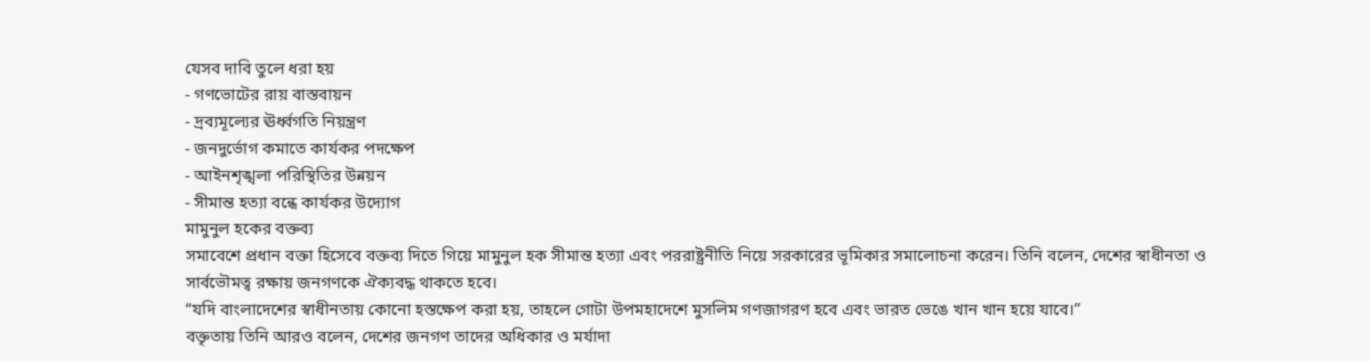যেসব দাবি তুলে ধরা হয়
- গণভোটের রায় বাস্তবায়ন
- দ্রব্যমূল্যের ঊর্ধ্বগতি নিয়ন্ত্রণ
- জনদুর্ভোগ কমাতে কার্যকর পদক্ষেপ
- আইনশৃঙ্খলা পরিস্থিতির উন্নয়ন
- সীমান্ত হত্যা বন্ধে কার্যকর উদ্যোগ
মামুনুল হকের বক্তব্য
সমাবেশে প্রধান বক্তা হিসেবে বক্তব্য দিতে গিয়ে মামুনুল হক সীমান্ত হত্যা এবং পররাষ্ট্রনীতি নিয়ে সরকারের ভূমিকার সমালোচনা করেন। তিনি বলেন, দেশের স্বাধীনতা ও সার্বভৌমত্ব রক্ষায় জনগণকে ঐক্যবদ্ধ থাকতে হবে।
“যদি বাংলাদেশের স্বাধীনতায় কোনো হস্তক্ষেপ করা হয়, তাহলে গোটা উপমহাদেশে মুসলিম গণজাগরণ হবে এবং ভারত ভেঙে খান খান হয়ে যাবে।”
বক্তৃতায় তিনি আরও বলেন, দেশের জনগণ তাদের অধিকার ও মর্যাদা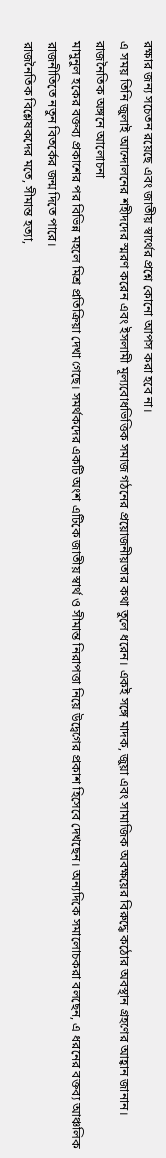রক্ষার জন্য সচেতন রয়েছে এবং জাতীয় স্বার্থের প্রশ্নে কোনো আপস করা হবে না।
এ সময় তিনি জুলাই আন্দোলনের শহীদদের স্মরণ করেন এবং ইসলামী মূল্যবোধভিত্তিক সমাজ গঠনের প্রয়োজনীয়তার কথা তুলে ধরেন। একই সঙ্গে মাদক, জুয়া এবং সামাজিক অবক্ষয়ের বিরুদ্ধে কঠোর অবস্থান গ্রহণের আহ্বান জানান।
রাজনৈতিক অঙ্গনে আলোচনা
মামুনুল হকের বক্তব্য প্রকাশের পর বিভিন্ন মহলে মিশ্র প্রতিক্রিয়া দেখা গেছে। সমর্থকদের একটি অংশ এটিকে জাতীয় স্বার্থ ও সীমান্ত নিরাপত্তা নিয়ে উদ্বেগের প্রকাশ হিসেবে দেখছেন। অন্যদিকে সমালোচকরা বলছেন, এ ধরনের বক্তব্য আঞ্চলিক রাজনীতিতে নতুন বিতর্কের জন্ম দিতে পারে।
রাজনৈতিক বিশ্লেষকদের মতে, সীমান্ত হত্যা,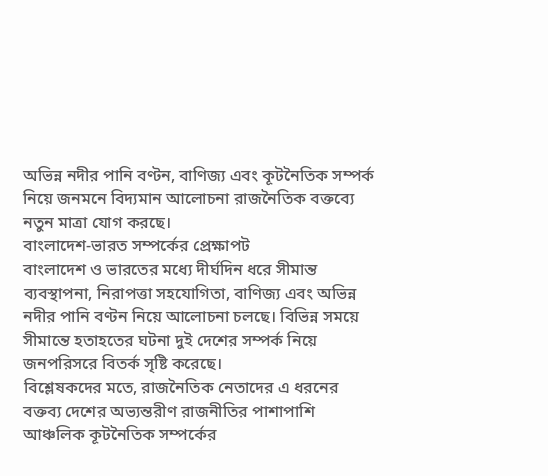অভিন্ন নদীর পানি বণ্টন, বাণিজ্য এবং কূটনৈতিক সম্পর্ক নিয়ে জনমনে বিদ্যমান আলোচনা রাজনৈতিক বক্তব্যে নতুন মাত্রা যোগ করছে।
বাংলাদেশ-ভারত সম্পর্কের প্রেক্ষাপট
বাংলাদেশ ও ভারতের মধ্যে দীর্ঘদিন ধরে সীমান্ত ব্যবস্থাপনা, নিরাপত্তা সহযোগিতা, বাণিজ্য এবং অভিন্ন নদীর পানি বণ্টন নিয়ে আলোচনা চলছে। বিভিন্ন সময়ে সীমান্তে হতাহতের ঘটনা দুই দেশের সম্পর্ক নিয়ে জনপরিসরে বিতর্ক সৃষ্টি করেছে।
বিশ্লেষকদের মতে, রাজনৈতিক নেতাদের এ ধরনের বক্তব্য দেশের অভ্যন্তরীণ রাজনীতির পাশাপাশি আঞ্চলিক কূটনৈতিক সম্পর্কের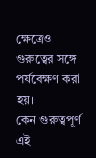ক্ষেত্রেও গুরুত্বের সঙ্গে পর্যবেক্ষণ করা হয়।
কেন গুরুত্বপূর্ণ এই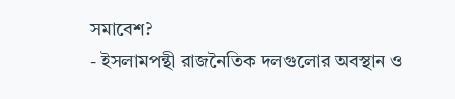সমাবেশ?
- ইসলামপন্থী রাজনৈতিক দলগুলোর অবস্থান ও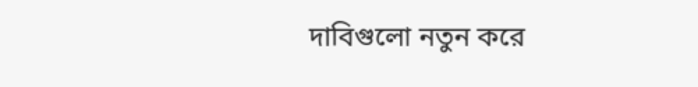দাবিগুলো নতুন করে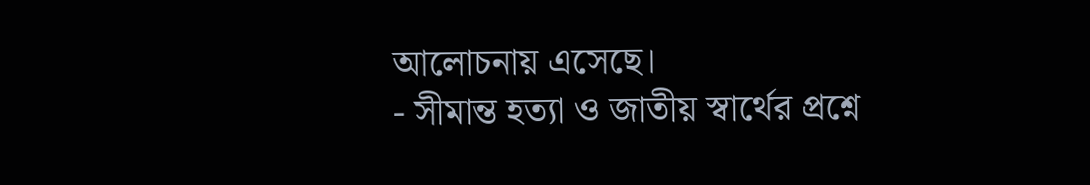আলোচনায় এসেছে।
- সীমান্ত হত্যা ও জাতীয় স্বার্থের প্রশ্নে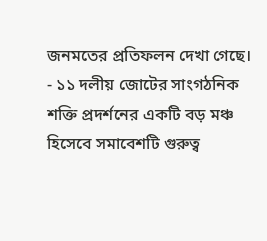জনমতের প্রতিফলন দেখা গেছে।
- ১১ দলীয় জোটের সাংগঠনিক শক্তি প্রদর্শনের একটি বড় মঞ্চ হিসেবে সমাবেশটি গুরুত্ব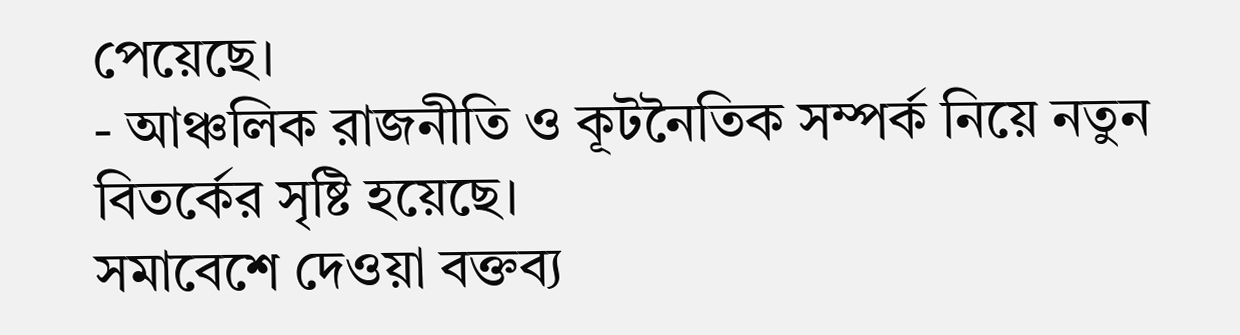পেয়েছে।
- আঞ্চলিক রাজনীতি ও কূটনৈতিক সম্পর্ক নিয়ে নতুন বিতর্কের সৃষ্টি হয়েছে।
সমাবেশে দেওয়া বক্তব্য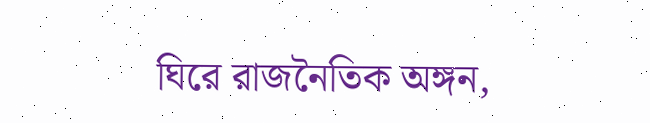ঘিরে রাজনৈতিক অঙ্গন,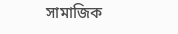সামাজিক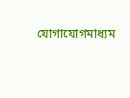যোগাযোগমাধ্যম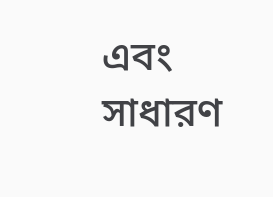এবং সাধারণ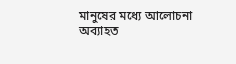মানুষের মধ্যে আলোচনা অব্যাহত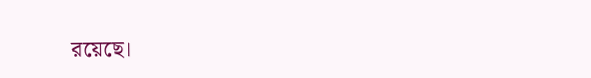রয়েছে।